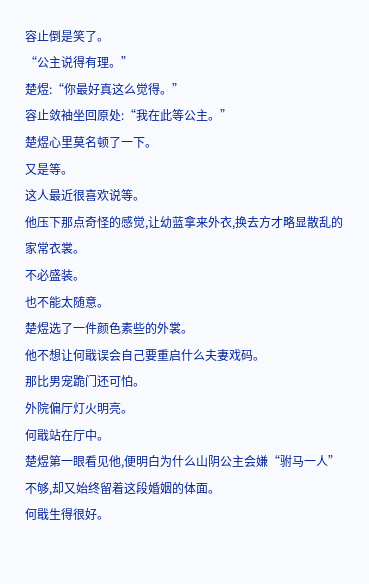容止倒是笑了。
“公主说得有理。”
楚煜:“你最好真这么觉得。”
容止敛袖坐回原处:“我在此等公主。”
楚煜心里莫名顿了一下。
又是等。
这人最近很喜欢说等。
他压下那点奇怪的感觉,让幼蓝拿来外衣,换去方才略显散乱的家常衣裳。
不必盛装。
也不能太随意。
楚煜选了一件颜色素些的外裳。
他不想让何戢误会自己要重启什么夫妻戏码。
那比男宠跪门还可怕。
外院偏厅灯火明亮。
何戢站在厅中。
楚煜第一眼看见他,便明白为什么山阴公主会嫌“驸马一人”不够,却又始终留着这段婚姻的体面。
何戢生得很好。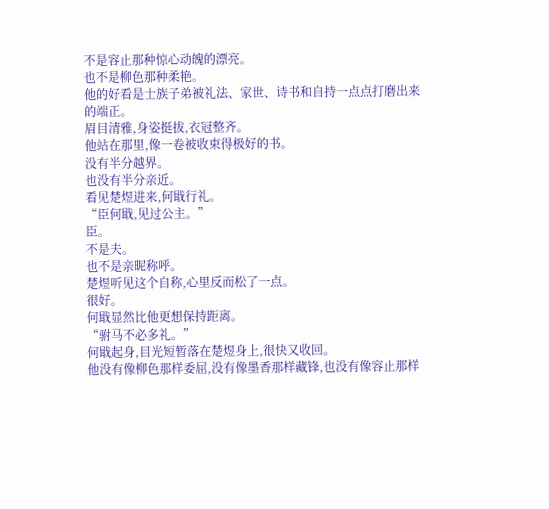不是容止那种惊心动魄的漂亮。
也不是柳色那种柔艳。
他的好看是士族子弟被礼法、家世、诗书和自持一点点打磨出来的端正。
眉目清雅,身姿挺拔,衣冠整齐。
他站在那里,像一卷被收束得极好的书。
没有半分越界。
也没有半分亲近。
看见楚煜进来,何戢行礼。
“臣何戢,见过公主。”
臣。
不是夫。
也不是亲昵称呼。
楚煜听见这个自称,心里反而松了一点。
很好。
何戢显然比他更想保持距离。
“驸马不必多礼。”
何戢起身,目光短暂落在楚煜身上,很快又收回。
他没有像柳色那样委屈,没有像墨香那样藏锋,也没有像容止那样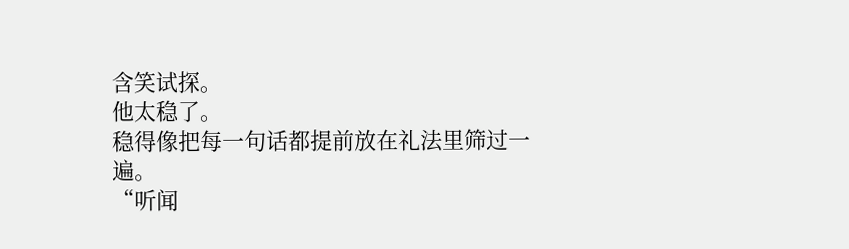含笑试探。
他太稳了。
稳得像把每一句话都提前放在礼法里筛过一遍。
“听闻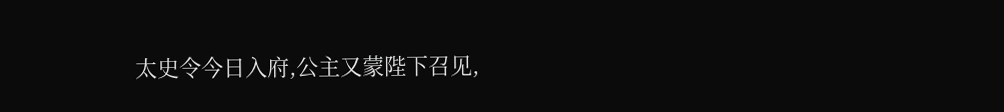太史令今日入府,公主又蒙陛下召见,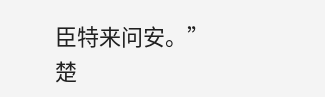臣特来问安。”
楚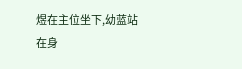煜在主位坐下,幼蓝站在身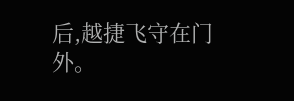后,越捷飞守在门外。